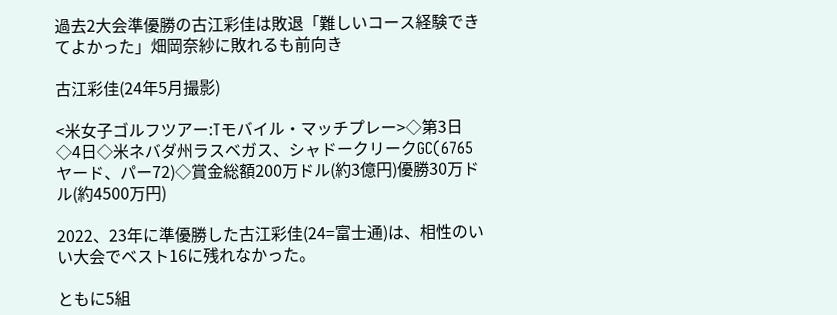過去2大会準優勝の古江彩佳は敗退「難しいコース経験できてよかった」畑岡奈紗に敗れるも前向き

古江彩佳(24年5月撮影)

<米女子ゴルフツアー:Tモバイル・マッチプレー>◇第3日◇4日◇米ネバダ州ラスベガス、シャドークリークGC(6765ヤード、パー72)◇賞金総額200万ドル(約3億円)優勝30万ドル(約4500万円)

2022、23年に準優勝した古江彩佳(24=富士通)は、相性のいい大会でベスト16に残れなかった。

ともに5組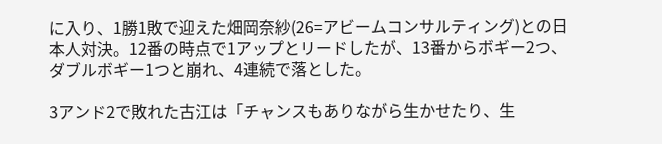に入り、1勝1敗で迎えた畑岡奈紗(26=アビームコンサルティング)との日本人対決。12番の時点で1アップとリードしたが、13番からボギー2つ、ダブルボギー1つと崩れ、4連続で落とした。

3アンド2で敗れた古江は「チャンスもありながら生かせたり、生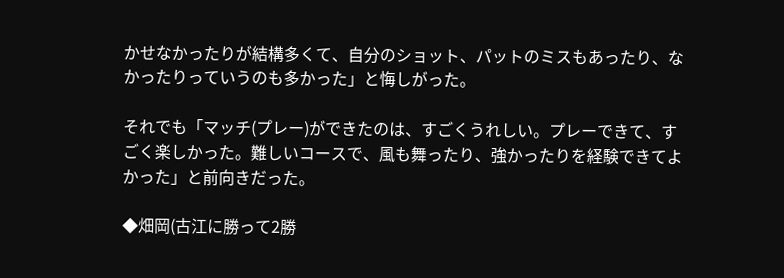かせなかったりが結構多くて、自分のショット、パットのミスもあったり、なかったりっていうのも多かった」と悔しがった。

それでも「マッチ(プレー)ができたのは、すごくうれしい。プレーできて、すごく楽しかった。難しいコースで、風も舞ったり、強かったりを経験できてよかった」と前向きだった。

◆畑岡(古江に勝って2勝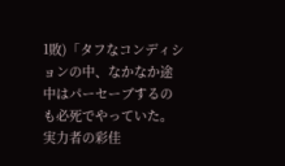1敗)「タフなコンディションの中、なかなか途中はパーセーブするのも必死でやっていた。実力者の彩佳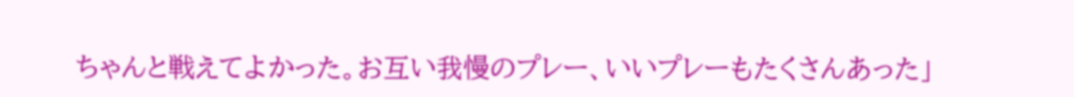ちゃんと戦えてよかった。お互い我慢のプレー、いいプレーもたくさんあった」